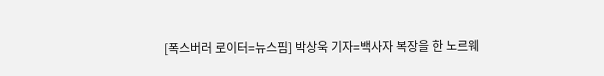[폭스버러 로이터=뉴스핌] 박상욱 기자=백사자 복장을 한 노르웨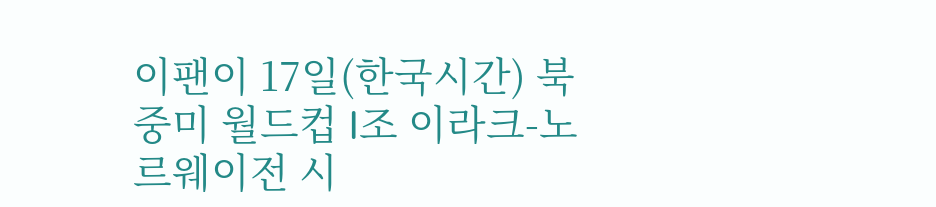이팬이 17일(한국시간) 북중미 월드컵 I조 이라크-노르웨이전 시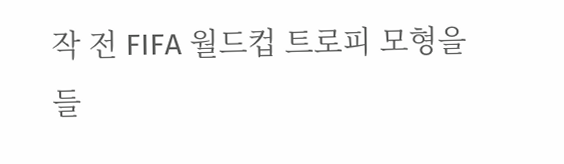작 전 FIFA 월드컵 트로피 모형을 들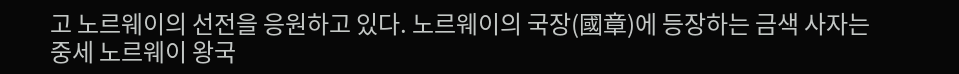고 노르웨이의 선전을 응원하고 있다. 노르웨이의 국장(國章)에 등장하는 금색 사자는 중세 노르웨이 왕국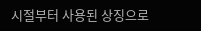시절부터 사용된 상징으로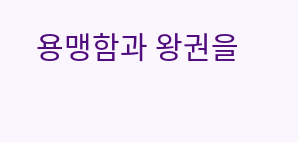용맹함과 왕권을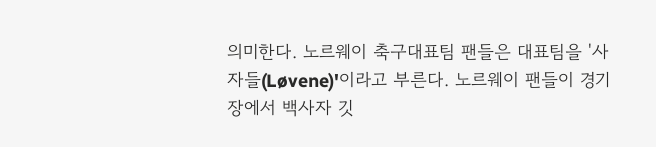의미한다. 노르웨이 축구대표팀 팬들은 대표팀을 '사자들(Løvene)'이라고 부른다. 노르웨이 팬들이 경기장에서 백사자 깃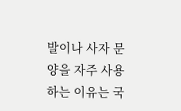발이나 사자 문양을 자주 사용하는 이유는 국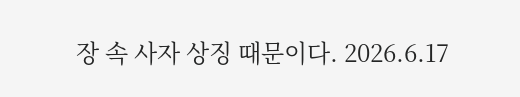장 속 사자 상징 때문이다. 2026.6.17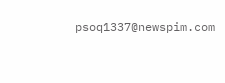psoq1337@newspim.com